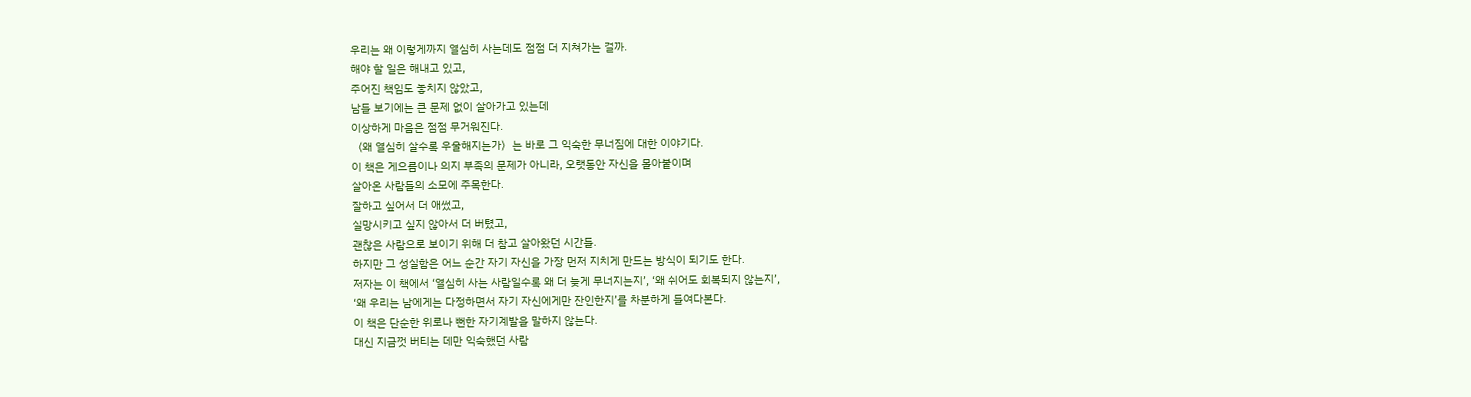우리는 왜 이렇게까지 열심히 사는데도 점점 더 지쳐가는 걸까.
해야 할 일은 해내고 있고,
주어진 책임도 놓치지 않았고,
남들 보기에는 큰 문제 없이 살아가고 있는데
이상하게 마음은 점점 무거워진다.
〈왜 열심히 살수록 우울해지는가〉는 바로 그 익숙한 무너짐에 대한 이야기다.
이 책은 게으름이나 의지 부족의 문제가 아니라, 오랫동안 자신을 몰아붙이며
살아온 사람들의 소모에 주목한다.
잘하고 싶어서 더 애썼고,
실망시키고 싶지 않아서 더 버텼고,
괜찮은 사람으로 보이기 위해 더 참고 살아왔던 시간들.
하지만 그 성실함은 어느 순간 자기 자신을 가장 먼저 지치게 만드는 방식이 되기도 한다.
저자는 이 책에서 ‘열심히 사는 사람일수록 왜 더 늦게 무너지는지’, ‘왜 쉬어도 회복되지 않는지’,
‘왜 우리는 남에게는 다정하면서 자기 자신에게만 잔인한지’를 차분하게 들여다본다.
이 책은 단순한 위로나 뻔한 자기계발을 말하지 않는다.
대신 지금껏 버티는 데만 익숙했던 사람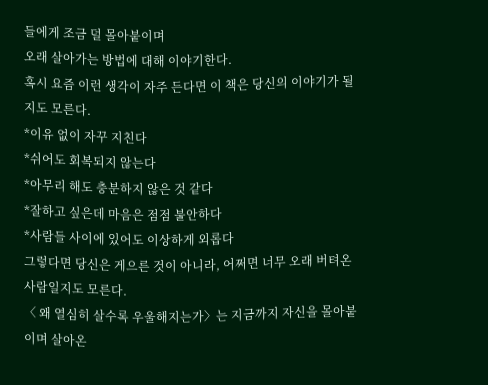들에게 조금 덜 몰아붙이며
오래 살아가는 방법에 대해 이야기한다.
혹시 요즘 이런 생각이 자주 든다면 이 책은 당신의 이야기가 될지도 모른다.
*이유 없이 자꾸 지친다
*쉬어도 회복되지 않는다
*아무리 해도 충분하지 않은 것 같다
*잘하고 싶은데 마음은 점점 불안하다
*사람들 사이에 있어도 이상하게 외롭다
그렇다면 당신은 게으른 것이 아니라, 어쩌면 너무 오래 버텨온 사람일지도 모른다.
〈 왜 열심히 살수록 우울해지는가〉는 지금까지 자신을 몰아붙이며 살아온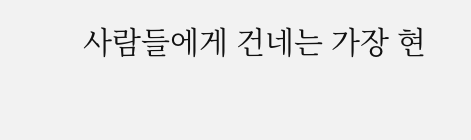사람들에게 건네는 가장 현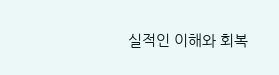실적인 이해와 회복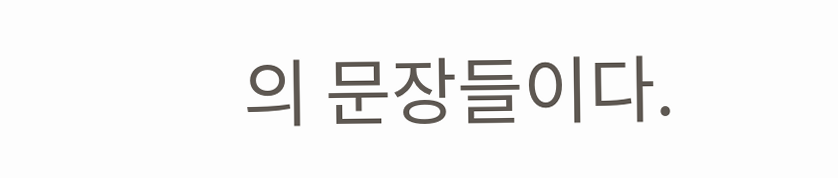의 문장들이다.